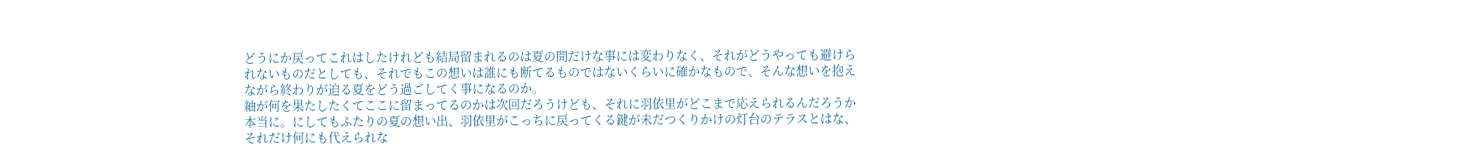どうにか戻ってこれはしたけれども結局留まれるのは夏の間だけな事には変わりなく、それがどうやっても避けられないものだとしても、それでもこの想いは誰にも断てるものではないくらいに確かなもので、そんな想いを抱えながら終わりが迫る夏をどう過ごしてく事になるのか。
紬が何を果たしたくてここに留まってるのかは次回だろうけども、それに羽依里がどこまで応えられるんだろうか本当に。にしてもふたりの夏の想い出、羽依里がこっちに戻ってくる鍵が未だつくりかけの灯台のテラスとはな、それだけ何にも代えられな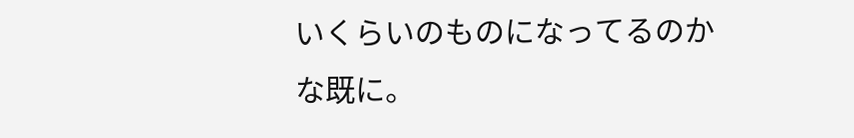いくらいのものになってるのかな既に。